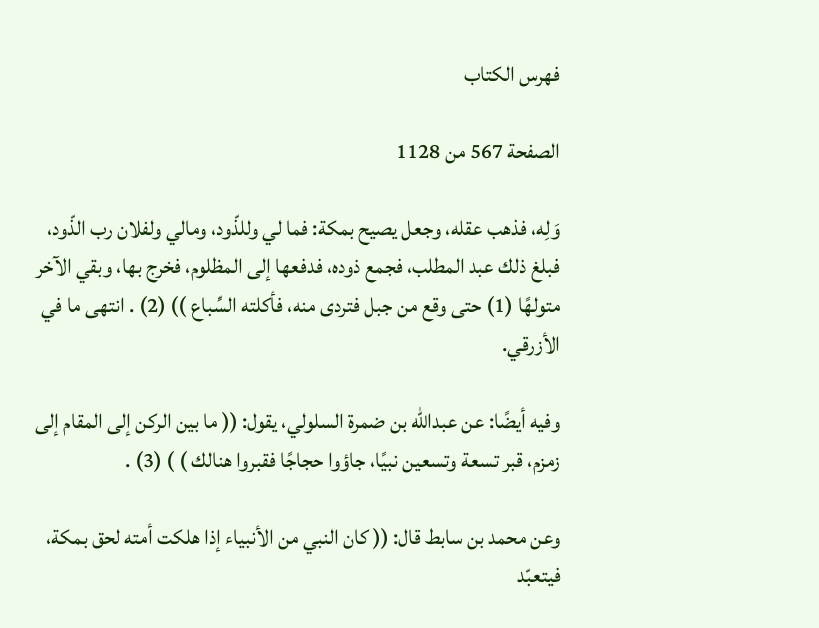فهرس الكتاب

الصفحة 567 من 1128

وَلِه، فذهب عقله، وجعل يصيح بمكة: فما لي وللذّود، ومالي ولفلان رب الذّود، فبلغ ذلك عبد المطلب، فجمع ذوده، فدفعها إلى المظلوم، فخرج بها، وبقي الآخر متولهًا (1) حتى وقع من جبل فتردى منه، فأكلته السِّباع )) (2) . انتهى ما في الأزرقي.

وفيه أيضًا: عن عبدالله بن ضمرة السلولي، يقول: (( ما بين الركن إلى المقام إلى زمزم، قبر تسعة وتسعين نبيًا، جاؤوا حجاجًا فقبروا هنالك ) ) (3) .

وعن محمد بن سابط قال: (( كان النبي من الأنبياء إذا هلكت أمته لحق بمكة، فيتعبّد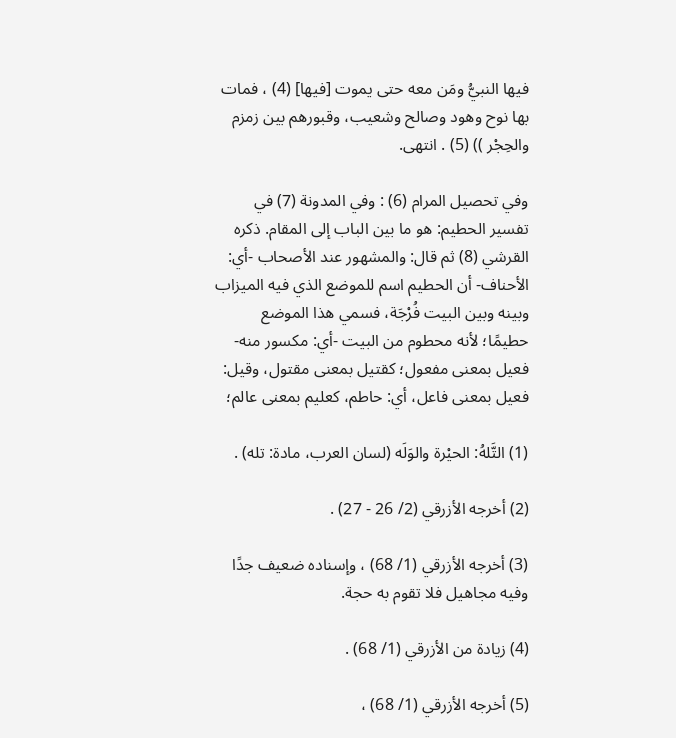فيها النبيُّ ومَن معه حتى يموت [فيها] (4) ، فمات بها نوح وهود وصالح وشعيب، وقبورهم بين زمزم والحِجْر )) (5) . انتهى.

وفي تحصيل المرام (6) : وفي المدونة (7) في تفسير الحطيم: هو ما بين الباب إلى المقام. ذكره القرشي (8) ثم قال: والمشهور عند الأصحاب -أي: الأحناف- أن الحطيم اسم للموضع الذي فيه الميزاب وبينه وبين البيت فُرْجَة، فسمي هذا الموضع حطيمًا؛ لأنه محطوم من البيت -أي: مكسور منه- فعيل بمعنى مفعول؛ كقتيل بمعنى مقتول، وقيل: فعيل بمعنى فاعل، أي: حاطم، كعليم بمعنى عالم؛

(1) التَّلهُ: الحيْرة والوَلَه (لسان العرب، مادة: تله) .

(2) أخرجه الأزرقي (2/ 26 - 27) .

(3) أخرجه الأزرقي (1/ 68) ، وإسناده ضعيف جدًا وفيه مجاهيل فلا تقوم به حجة.

(4) زيادة من الأزرقي (1/ 68) .

(5) أخرجه الأزرقي (1/ 68) ،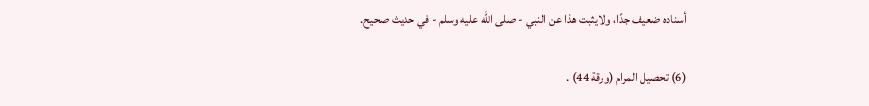أسناده ضعيف جدًا، ولايثبت هذا عن النبي - صلى الله عليه وسلم - في حديث صحيح.

(6) تحصيل المرام (ورقة 44) .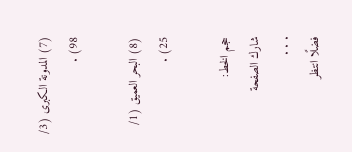(7) المدونة الكبرى (3/ 98) .

(8) البحر العميق (1/ 25) .

حجم الخط:
شارك الصفحة
. . .
فضلًا انتظر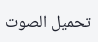تحميل الصوت